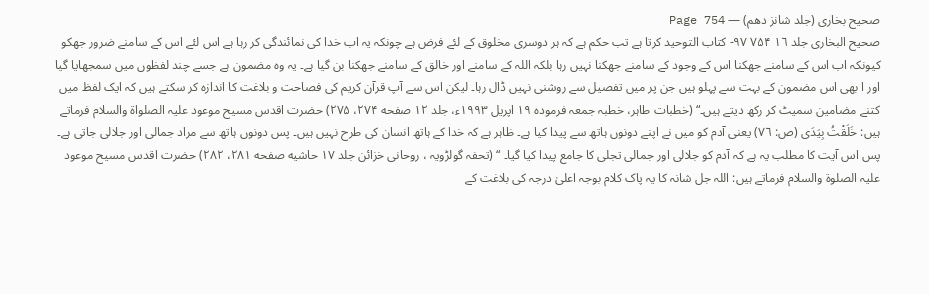صحیح بخاری (جلد شانز دھم) — Page 754
صحیح البخاری جلد ١٦ ۷۵۴ ۹۷- كتاب التوحيد کرتا ہے تب حکم ہے کہ ہر دوسری مخلوق کے لئے فرض ہے چونکہ یہ اب خدا کی نمائندگی کر رہا ہے اس لئے اس کے سامنے ضرور جھکو کیونکہ اب اس کے سامنے جھکنا اس کے وجود کے سامنے جھکنا نہیں رہا بلکہ اللہ کے سامنے اور خالق کے سامنے جھکنا بن گیا ہے۔ یہ وہ مضمون ہے جسے چند لفظوں میں سمجھایا گیا اور ا بھی اس مضمون کے بہت سے پہلو ہیں جن پر میں تفصیل سے روشنی نہیں ڈال رہا۔ لیکن اس سے آپ قرآن کریم کی فصاحت و بلاغت کا اندازہ کر سکتے ہیں کہ ایک لفظ میں کتنے مضامین سمیٹ کر رکھ دیتے ہیں۔“ (خطبات طاہر، خطبہ جمعہ فرموده ۱۹ اپریل ۱۹۹۳ء، جلد ۱۲ صفحه ۲۷۴، ۲۷۵) حضرت اقدس مسیح موعود علیہ الصلواۃ والسلام فرماتے ہیں: خَلَقْتُ بِيَدَى (ص: ٧٦) یعنی آدم کو میں نے اپنے دونوں ہاتھ سے پیدا کیا ہے۔ ظاہر ہے کہ خدا کے ہاتھ انسان کی طرح نہیں ہیں۔ پس دونوں ہاتھ سے مراد جمالی اور جلالی جاتی ہے۔ پس اس آیت کا مطلب یہ ہے کہ آدم کو جلالی اور جمالی تجلی کا جامع پیدا کیا گیا۔ “ (تحفہ گولڑویہ ، روحانی خزائن جلد ۱۷ حاشیه صفحه ۲۸۱، ۲۸۲) حضرت اقدس مسیح موعود علیہ الصلوۃ والسلام فرماتے ہیں: اللہ جل شانہ کا یہ پاک کلام بوجہ اعلیٰ درجہ کی بلاغت کے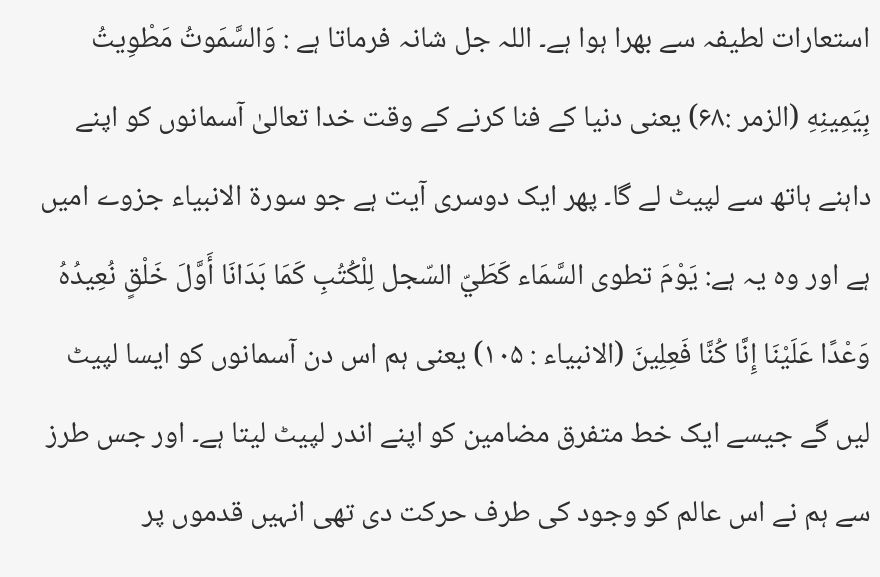استعارات لطیفہ سے بھرا ہوا ہے۔ اللہ جل شانہ فرماتا ہے : وَالسَّمَوتُ مَطْوِيتُ بِيَمِينِهِ (الزمر :۶۸) یعنی دنیا کے فنا کرنے کے وقت خدا تعالیٰ آسمانوں کو اپنے داہنے ہاتھ سے لپیٹ لے گا۔ پھر ایک دوسری آیت ہے جو سورۃ الانبیاء جزوے امیں ہے اور وہ یہ ہے: يَوْمَ تطوى السَّمَاء كَطَيّ السّجل لِلْكُتُبِ كَمَا بَدَانَا أَوَّلَ خَلْقٍ نُعِيدُهُ وَعْدًا عَلَيْنَا إِنَّا كُنَّا فَعِلِينَ (الانبياء : ۱۰۵) یعنی ہم اس دن آسمانوں کو ایسا لپیٹ لیں گے جیسے ایک خط متفرق مضامین کو اپنے اندر لپیٹ لیتا ہے۔ اور جس طرز سے ہم نے اس عالم کو وجود کی طرف حرکت دی تھی انہیں قدموں پر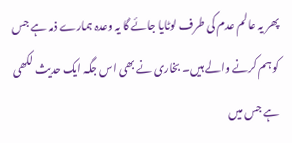پھر یہ عالم عدم کی طرف لوٹایا جائے گا یہ وعدہ ہمارے ذمہ ہے جس کو ہم کرنے والے ہیں۔ بخاری نے بھی اس جگہ ایک حدیث لکھی ہے جس میں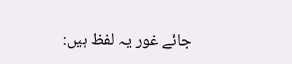جائے غور یہ لفظ ہیں: